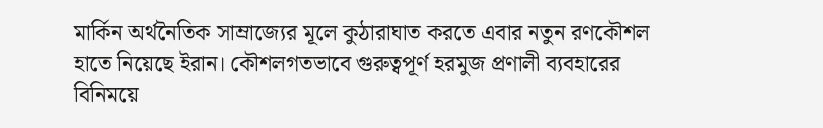মার্কিন অর্থনৈতিক সাম্রাজ্যের মূলে কুঠারাঘাত করতে এবার নতুন রণকৌশল হাতে নিয়েছে ইরান। কৌশলগতভাবে গুরুত্বপূর্ণ হরমুজ প্রণালী ব্যবহারের বিনিময়ে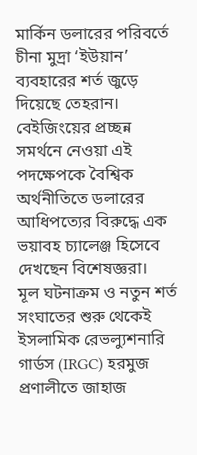মার্কিন ডলারের পরিবর্তে চীনা মুদ্রা ‘ইউয়ান’ ব্যবহারের শর্ত জুড়ে দিয়েছে তেহরান। বেইজিংয়ের প্রচ্ছন্ন সমর্থনে নেওয়া এই পদক্ষেপকে বৈশ্বিক অর্থনীতিতে ডলারের আধিপত্যের বিরুদ্ধে এক ভয়াবহ চ্যালেঞ্জ হিসেবে দেখছেন বিশেষজ্ঞরা।
মূল ঘটনাক্রম ও নতুন শর্ত
সংঘাতের শুরু থেকেই ইসলামিক রেভল্যুশনারি গার্ডস (IRGC) হরমুজ প্রণালীতে জাহাজ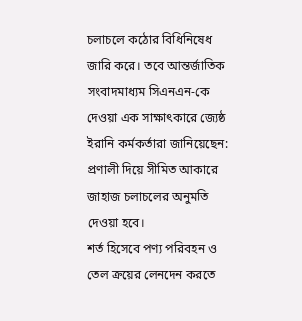চলাচলে কঠোর বিধিনিষেধ জারি করে। তবে আন্তর্জাতিক সংবাদমাধ্যম সিএনএন-কে দেওয়া এক সাক্ষাৎকারে জ্যেষ্ঠ ইরানি কর্মকর্তারা জানিয়েছেন:
প্রণালী দিয়ে সীমিত আকারে জাহাজ চলাচলের অনুমতি দেওয়া হবে।
শর্ত হিসেবে পণ্য পরিবহন ও তেল ক্রয়ের লেনদেন করতে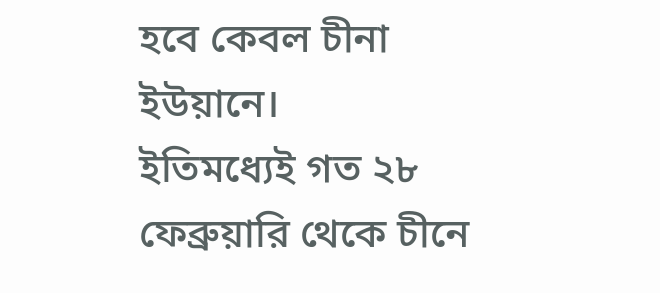হবে কেবল চীনা ইউয়ানে।
ইতিমধ্যেই গত ২৮ ফেব্রুয়ারি থেকে চীনে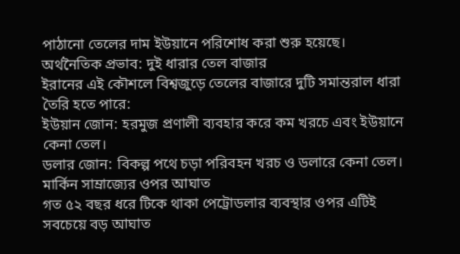পাঠানো তেলের দাম ইউয়ানে পরিশোধ করা শুরু হয়েছে।
অর্থনৈতিক প্রভাব: দুই ধারার তেল বাজার
ইরানের এই কৌশলে বিশ্বজুড়ে তেলের বাজারে দুটি সমান্তরাল ধারা তৈরি হতে পারে:
ইউয়ান জোন: হরমুজ প্রণালী ব্যবহার করে কম খরচে এবং ইউয়ানে কেনা তেল।
ডলার জোন: বিকল্প পথে চড়া পরিবহন খরচ ও ডলারে কেনা তেল।
মার্কিন সাম্রাজ্যের ওপর আঘাত
গত ৫২ বছর ধরে টিকে থাকা পেট্রোডলার ব্যবস্থার ওপর এটিই সবচেয়ে বড় আঘাত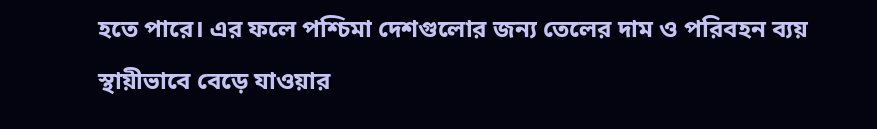হতে পারে। এর ফলে পশ্চিমা দেশগুলোর জন্য তেলের দাম ও পরিবহন ব্যয় স্থায়ীভাবে বেড়ে যাওয়ার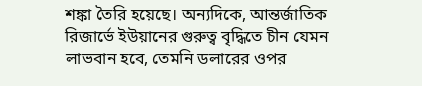শঙ্কা তৈরি হয়েছে। অন্যদিকে, আন্তর্জাতিক রিজার্ভে ইউয়ানের গুরুত্ব বৃদ্ধিতে চীন যেমন লাভবান হবে, তেমনি ডলারের ওপর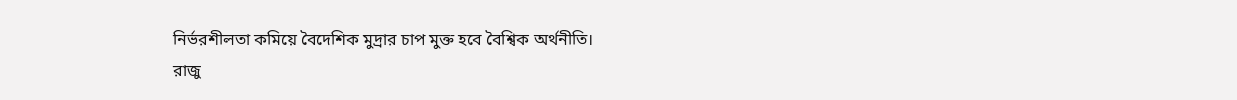নির্ভরশীলতা কমিয়ে বৈদেশিক মুদ্রার চাপ মুক্ত হবে বৈশ্বিক অর্থনীতি।
রাজু